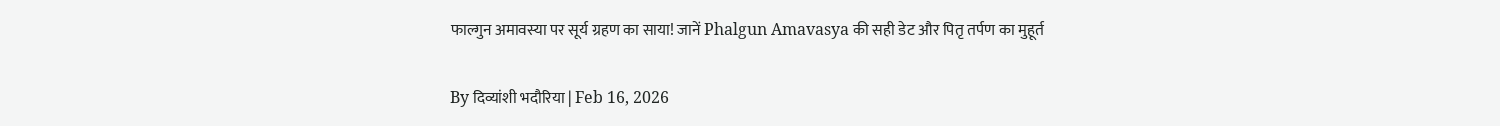फाल्गुन अमावस्या पर सूर्य ग्रहण का साया! जानें Phalgun Amavasya की सही डेट और पितृ तर्पण का मुहूर्त

By दिव्यांशी भदौरिया | Feb 16, 2026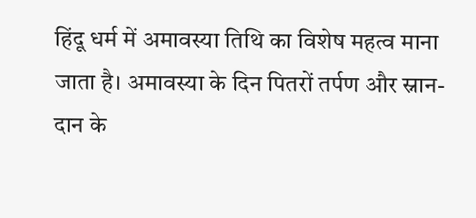हिंदू धर्म में अमावस्या तिथि का विशेष महत्व माना जाता है। अमावस्या के दिन पितरों तर्पण और स्नान-दान के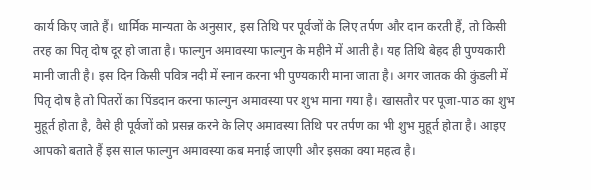कार्य किए जाते हैं। धार्मिक मान्यता के अनुसार, इस तिथि पर पूर्वजों के लिए तर्पण और दान करती हैं, तो किसी तरह का पितृ दोष दूर हो जाता है। फाल्गुन अमावस्या फाल्गुन के महीने में आती है। यह तिथि बेहद ही पुण्यकारी मानी जाती है। इस दिन किसी पवित्र नदी में स्नान करना भी पुण्यकारी माना जाता है। अगर जातक की कुंडली में पितृ दोष है तो पितरों का पिंडदान करना फाल्गुन अमावस्या पर शुभ माना गया है। खासतौर पर पूजा-पाठ का शुभ मुहूर्त होता है, वैसे ही पूर्वजों को प्रसन्न करने के लिए अमावस्या तिथि पर तर्पण का भी शुभ मुहूर्त होता है। आइए आपको बताते हैं इस साल फाल्गुन अमावस्या कब मनाई जाएगी और इसका क्या महत्व है।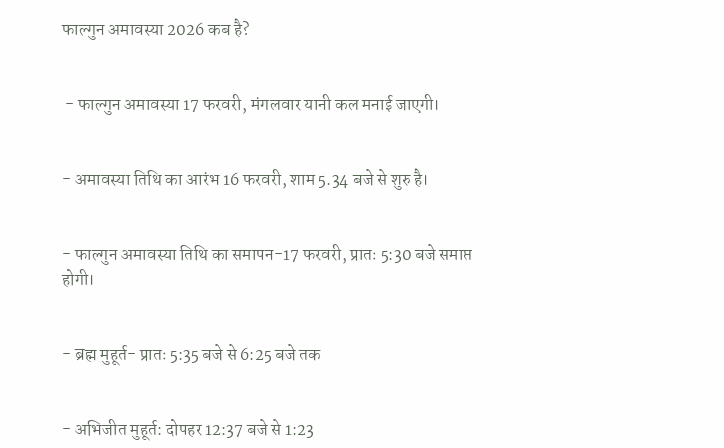फाल्गुन अमावस्या 2026 कब है?


 - फाल्गुन अमावस्या 17 फरवरी, मंगलवार यानी कल मनाई जाएगी।


- अमावस्या तिथि का आरंभ 16 फरवरी, शाम 5.34 बजे से शुरु है।


- फाल्गुन अमावस्या तिथि का समापन-17 फरवरी, प्रातः 5:30 बजे समाप्त होगी।


- ब्रह्म मुहूर्त- प्रातः 5:35 बजे से 6:25 बजे तक


- अभिजीत मुहूर्त: दोपहर 12:37 बजे से 1:23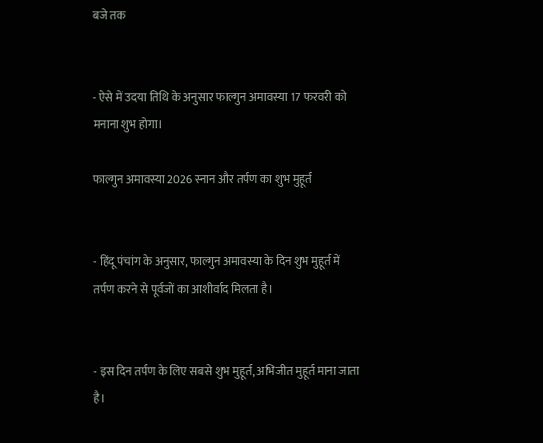बजे तक


- ऐसे में उदया तिथि के अनुसार फाल्गुन अमावस्या 17 फरवरी को मनाना शुभ होगा।

फाल्गुन अमावस्या 2026 स्नान और तर्पण का शुभ मुहूर्त


- हिंदू पंचांग के अनुसार, फाल्गुन अमावस्या के दिन शुभ मुहूर्त में तर्पण करने से पूर्वजों का आशीर्वाद मिलता है।


- इस दिन तर्पण के लिए सबसे शुभ मुहूर्त, अभिजीत मुहूर्त माना जाता है।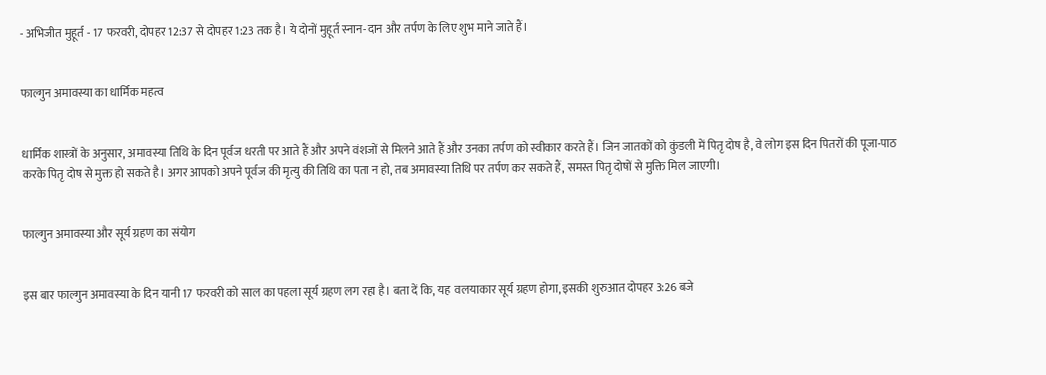- अभिजीत मुहूर्त - 17 फरवरी, दोपहर 12:37 से दोपहर 1:23 तक है। ये दोनों मुहूर्त स्नान-दान और तर्पण के लिए शुभ माने जाते हैं।


फाल्गुन अमावस्या का धार्मिक महत्व


धार्मिक शास्त्रों के अनुसार, अमावस्या तिथि के दिन पूर्वज धरती पर आते हैं और अपने वंशजों से मिलने आते हैं और उनका तर्पण को स्वीकार करते हैं। जिन जातकों को कुंडली में पितृ दोष है, वे लोग इस दिन पितरों की पूजा-पाठ करके पितृ दोष से मुक्त हो सकते है। अगर आपको अपने पूर्वज की मृत्यु की तिथि का पता न हो, तब अमावस्या तिथि पर तर्पण कर सकते हैं, समस्त पितृ दोषों से मुक्ति मिल जाएगी।


फाल्गुन अमावस्या और सूर्य ग्रहण का संयोग


इस बार फाल्गुन अमावस्या के दिन यानी 17 फरवरी को साल का पहला सूर्य ग्रहण लग रहा है। बता दें कि, यह  वलयाकार सूर्य ग्रहण होगा, इसकी शुरुआत दोपहर 3:26 बजे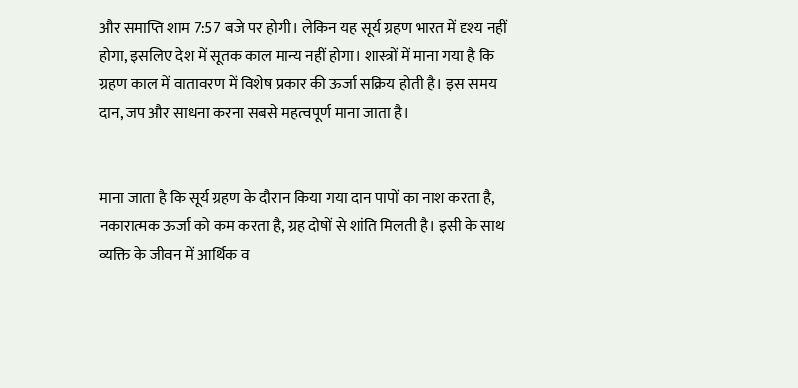और समाप्ति शाम 7:57 बजे पर होगी। लेकिन यह सूर्य ग्रहण भारत में दृश्य नहीं होगा, इसलिए देश में सूतक काल मान्य नहीं होगा। शास्त्रों में माना गया है कि ग्रहण काल में वातावरण में विशेष प्रकार की ऊर्जा सक्रिय होती है। इस समय दान, जप और साधना करना सबसे महत्वपूर्ण माना जाता है।


माना जाता है कि सूर्य ग्रहण के दौरान किया गया दान पापों का नाश करता है, नकारात्मक ऊर्जा को कम करता है, ग्रह दोषों से शांति मिलती है। इसी के साथ व्यक्ति के जीवन में आर्थिक व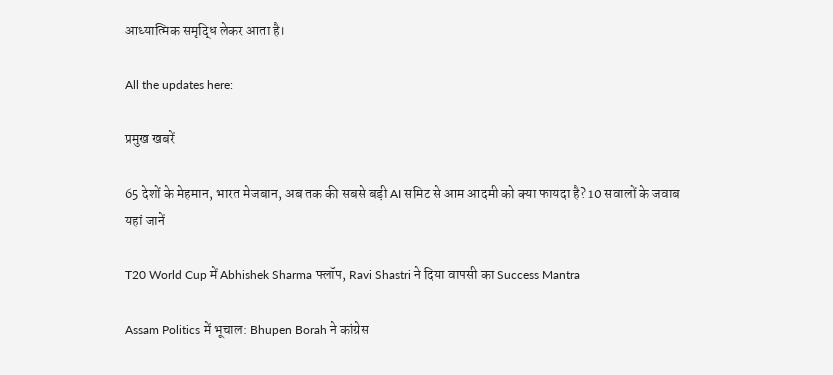आध्यात्मिक समृद्धि लेकर आता है।

All the updates here:

प्रमुख खबरें

65 देशों के मेहमान, भारत मेजबान, अब तक की सबसे बड़ी AI समिट से आम आदमी को क्या फायदा है? 10 सवालों के जवाब यहां जानें

T20 World Cup में Abhishek Sharma फ्लॉप, Ravi Shastri ने दिया वापसी का Success Mantra

Assam Politics में भूचाल: Bhupen Borah ने कांग्रेस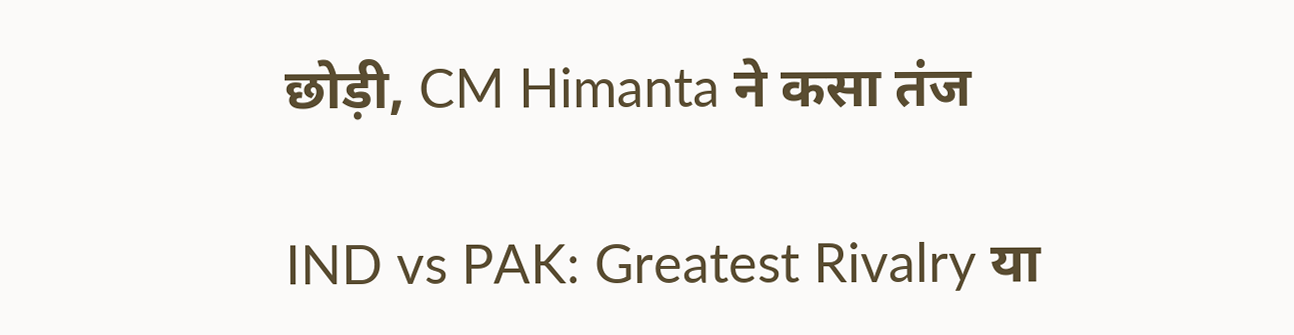छोड़ी, CM Himanta ने कसा तंज

IND vs PAK: Greatest Rivalry या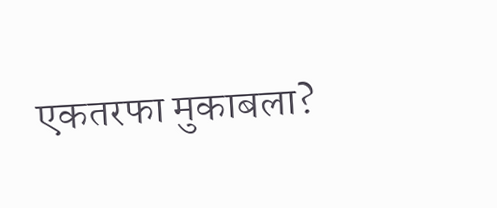एकतरफा मुकाबला?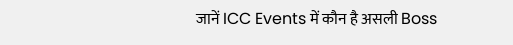जानें ICC Events में कौन है असली Boss